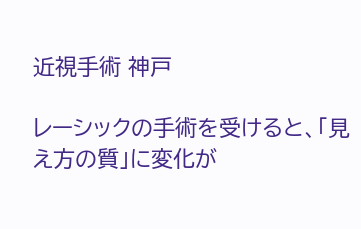近視手術 神戸

レーシックの手術を受けると、「見え方の質」に変化が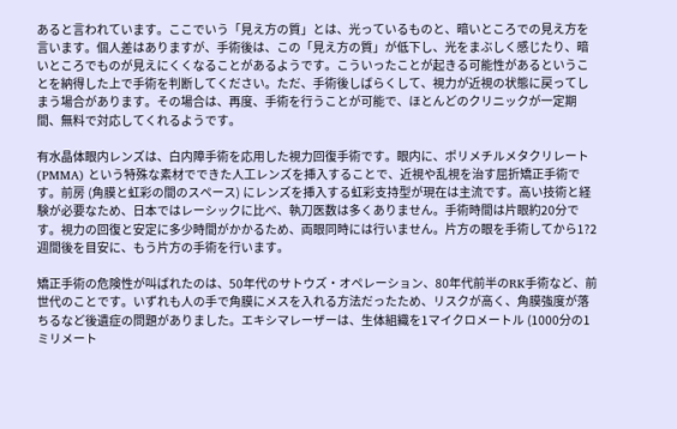あると言われています。ここでいう「見え方の質」とは、光っているものと、暗いところでの見え方を言います。個人差はありますが、手術後は、この「見え方の質」が低下し、光をまぶしく感じたり、暗いところでものが見えにくくなることがあるようです。こういったことが起きる可能性があるということを納得した上で手術を判断してください。ただ、手術後しばらくして、視力が近視の状態に戻ってしまう場合があります。その場合は、再度、手術を行うことが可能で、ほとんどのクリニックが一定期間、無料で対応してくれるようです。

有水晶体眼内レンズは、白内障手術を応用した視力回復手術です。眼内に、ポリメチルメタクリレート (PMMA) という特殊な素材でできた人工レンズを挿入することで、近視や乱視を治す屈折矯正手術です。前房 (角膜と虹彩の間のスペース) にレンズを挿入する虹彩支持型が現在は主流です。高い技術と経験が必要なため、日本ではレーシックに比べ、執刀医数は多くありません。手術時間は片眼約20分です。視力の回復と安定に多少時間がかかるため、両眼同時には行いません。片方の眼を手術してから1?2週間後を目安に、もう片方の手術を行います。

矯正手術の危険性が叫ばれたのは、50年代のサトウズ・オペレーション、80年代前半のRK手術など、前世代のことです。いずれも人の手で角膜にメスを入れる方法だったため、リスクが高く、角膜強度が落ちるなど後遺症の問題がありました。エキシマレーザーは、生体組織を1マイクロメートル (1000分の1ミリメート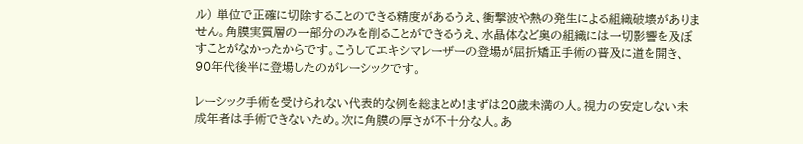ル) 単位で正確に切除することのできる精度があるうえ、衝撃波や熱の発生による組織破壊がありません。角膜実質層の一部分のみを削ることができるうえ、水晶体など奥の組織には一切影響を及ぼすことがなかったからです。こうしてエキシマレーザーの登場が屈折矯正手術の普及に道を開き、90年代後半に登場したのがレーシックです。

レーシック手術を受けられない代表的な例を総まとめ!まずは20歳未満の人。視力の安定しない未成年者は手術できないため。次に角膜の厚さが不十分な人。あ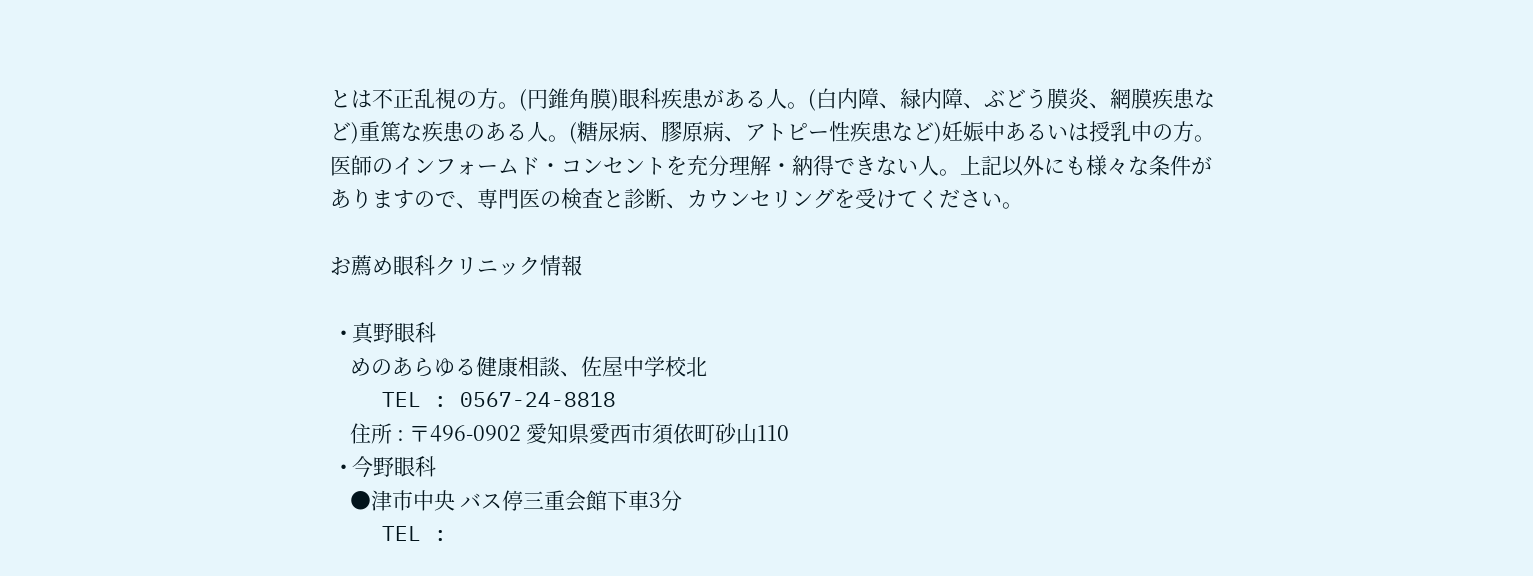とは不正乱視の方。(円錐角膜)眼科疾患がある人。(白内障、緑内障、ぶどう膜炎、網膜疾患など)重篤な疾患のある人。(糖尿病、膠原病、アトピー性疾患など)妊娠中あるいは授乳中の方。医師のインフォームド・コンセントを充分理解・納得できない人。上記以外にも様々な条件がありますので、専門医の検査と診断、カウンセリングを受けてください。

お薦め眼科クリニック情報

  • 真野眼科
    めのあらゆる健康相談、佐屋中学校北
    TEL : 0567-24-8818
    住所 : 〒496-0902 愛知県愛西市須依町砂山110
  • 今野眼科
    ●津市中央 バス停三重会館下車3分
    TEL :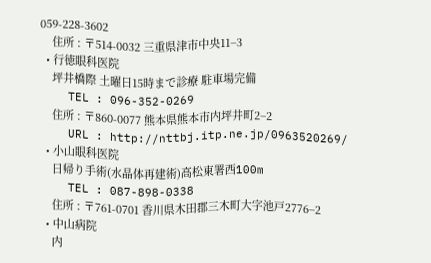059-228-3602
    住所 : 〒514-0032 三重県津市中央11−3
  • 行徳眼科医院
    坪井橋際 土曜日15時まで診療 駐車場完備
    TEL : 096-352-0269
    住所 : 〒860-0077 熊本県熊本市内坪井町2−2
    URL : http://nttbj.itp.ne.jp/0963520269/
  • 小山眼科医院
    日帰り手術(水晶体再建術)高松東署西100m
    TEL : 087-898-0338
    住所 : 〒761-0701 香川県木田郡三木町大字池戸2776−2
  • 中山病院
    内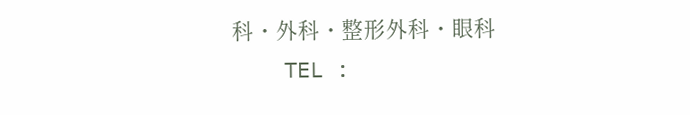科・外科・整形外科・眼科
    TEL :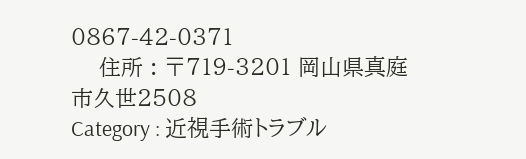0867-42-0371
    住所 : 〒719-3201 岡山県真庭市久世2508
Category : 近視手術トラブル